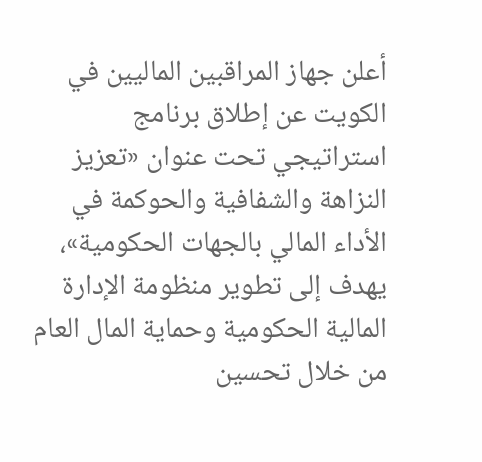أعلن جهاز المراقبين الماليين في الكويت عن إطلاق برنامج استراتيجي تحت عنوان «تعزيز النزاهة والشفافية والحوكمة في الأداء المالي بالجهات الحكومية»، يهدف إلى تطوير منظومة الإدارة المالية الحكومية وحماية المال العام من خلال تحسين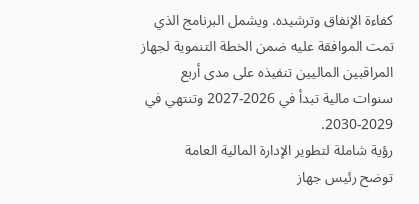كفاءة الإنفاق وترشيده. ويشمل البرنامج الذي تمت الموافقة عليه ضمن الخطة التنموية لجهاز المراقبين الماليين تنفيذه على مدى أربع سنوات مالية تبدأ في 2026-2027 وتنتهي في 2029-2030.
رؤية شاملة لتطوير الإدارة المالية العامة
توضح رئيس جهاز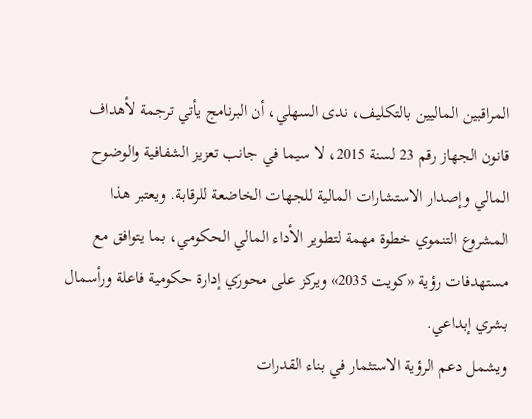المراقبين الماليين بالتكليف، ندى السهلي، أن البرنامج يأتي ترجمة لأهداف قانون الجهاز رقم 23 لسنة 2015، لا سيما في جانب تعزيز الشفافية والوضوح المالي وإصدار الاستشارات المالية للجهات الخاضعة للرقابة. ويعتبر هذا المشروع التنموي خطوة مهمة لتطوير الأداء المالي الحكومي، بما يتوافق مع مستهدفات رؤية «كويت 2035» ويركز على محورَي إدارة حكومية فاعلة ورأسمال بشري إبداعي.
ويشمل دعم الرؤية الاستثمار في بناء القدرات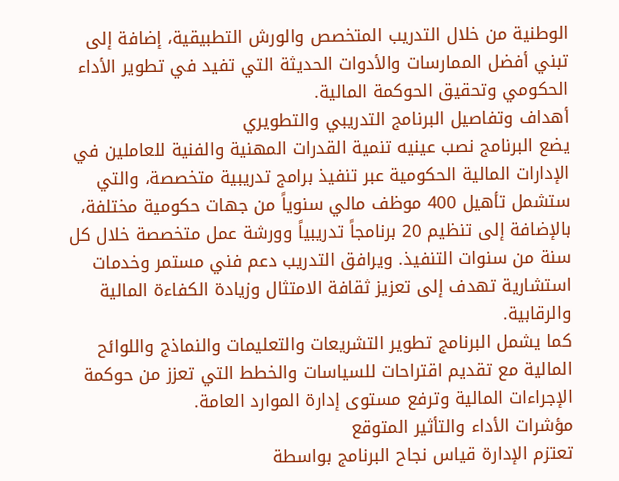الوطنية من خلال التدريب المتخصص والورش التطبيقية، إضافة إلى تبني أفضل الممارسات والأدوات الحديثة التي تفيد في تطوير الأداء الحكومي وتحقيق الحوكمة المالية.
أهداف وتفاصيل البرنامج التدريبي والتطويري
يضع البرنامج نصب عينيه تنمية القدرات المهنية والفنية للعاملين في الإدارات المالية الحكومية عبر تنفيذ برامج تدريبية متخصصة، والتي ستشمل تأهيل 400 موظف مالي سنوياً من جهات حكومية مختلفة، بالإضافة إلى تنظيم 20 برنامجاً تدريبياً وورشة عمل متخصصة خلال كل سنة من سنوات التنفيذ. ويرافق التدريب دعم فني مستمر وخدمات استشارية تهدف إلى تعزيز ثقافة الامتثال وزيادة الكفاءة المالية والرقابية.
كما يشمل البرنامج تطوير التشريعات والتعليمات والنماذج واللوائح المالية مع تقديم اقتراحات للسياسات والخطط التي تعزز من حوكمة الإجراءات المالية وترفع مستوى إدارة الموارد العامة.
مؤشرات الأداء والتأثير المتوقع
تعتزم الإدارة قياس نجاح البرنامج بواسطة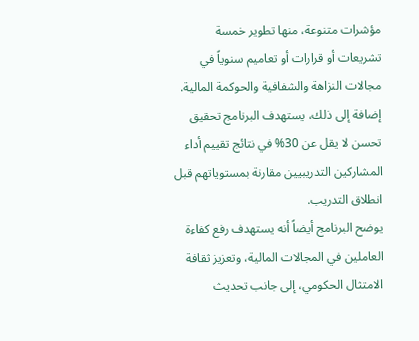مؤشرات متنوعة، منها تطوير خمسة تشريعات أو قرارات أو تعاميم سنوياً في مجالات النزاهة والشفافية والحوكمة المالية. إضافة إلى ذلك، يستهدف البرنامج تحقيق تحسن لا يقل عن 30% في نتائج تقييم أداء المشاركين التدريبيين مقارنة بمستوياتهم قبل انطلاق التدريب.
يوضح البرنامج أيضاً أنه يستهدف رفع كفاءة العاملين في المجالات المالية، وتعزيز ثقافة الامتثال الحكومي، إلى جانب تحديث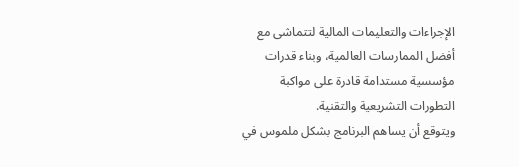الإجراءات والتعليمات المالية لتتماشى مع أفضل الممارسات العالمية، وبناء قدرات مؤسسية مستدامة قادرة على مواكبة التطورات التشريعية والتقنية.
ويتوقع أن يساهم البرنامج بشكل ملموس في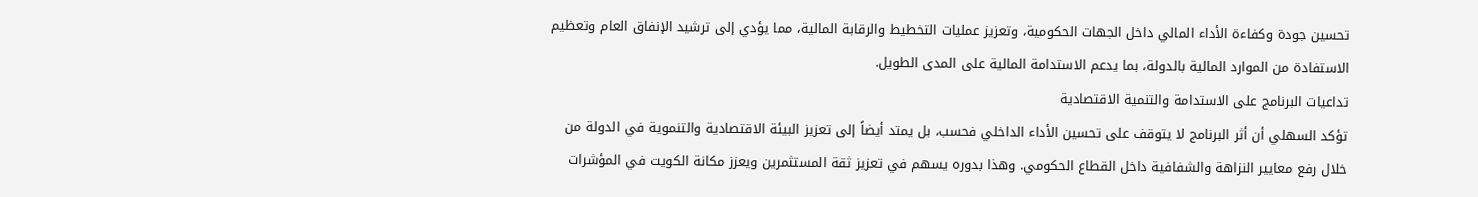تحسين جودة وكفاءة الأداء المالي داخل الجهات الحكومية، وتعزيز عمليات التخطيط والرقابة المالية، مما يؤدي إلى ترشيد الإنفاق العام وتعظيم الاستفادة من الموارد المالية بالدولة، بما يدعم الاستدامة المالية على المدى الطويل.
تداعيات البرنامج على الاستدامة والتنمية الاقتصادية
تؤكد السهلي أن أثر البرنامج لا يتوقف على تحسين الأداء الداخلي فحسب، بل يمتد أيضاً إلى تعزيز البيئة الاقتصادية والتنموية في الدولة من خلال رفع معايير النزاهة والشفافية داخل القطاع الحكومي. وهذا بدوره يسهم في تعزيز ثقة المستثمرين ويعزز مكانة الكويت في المؤشرات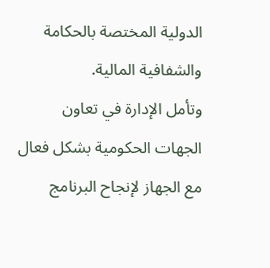الدولية المختصة بالحكامة والشفافية المالية.
وتأمل الإدارة في تعاون الجهات الحكومية بشكل فعال مع الجهاز لإنجاح البرنامج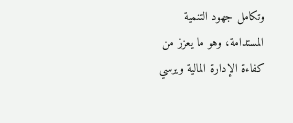وتكامل جهود التنمية المستدامة، وهو ما يعزز من كفاءة الإدارة المالية ويرسي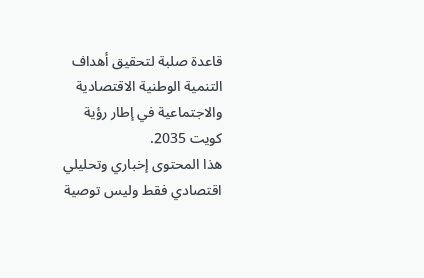قاعدة صلبة لتحقيق أهداف التنمية الوطنية الاقتصادية والاجتماعية في إطار رؤية كويت 2035.
هذا المحتوى إخباري وتحليلي اقتصادي فقط وليس توصية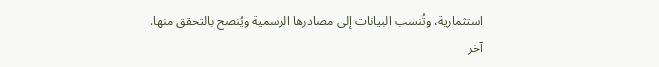استثمارية، وتُنسب البيانات إلى مصادرها الرسمية ويُنصح بالتحقق منها.
آخر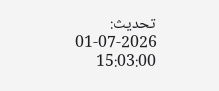تحديث: 2026-07-01 15:03:00